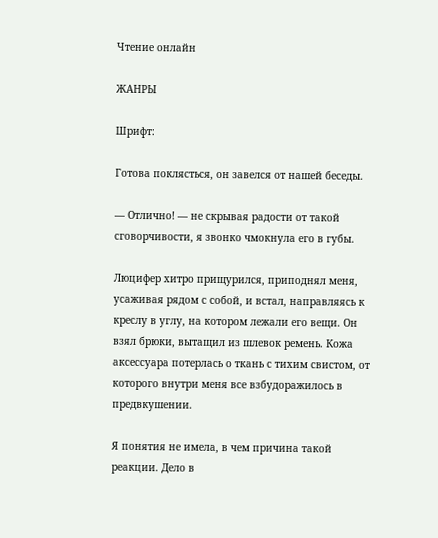Чтение онлайн

ЖАНРЫ

Шрифт:

Готова поклясться, он завелся от нашей беседы.

— Отлично! — не скрывая радости от такой сговорчивости, я звонко чмокнула его в губы.

Люцифер хитро прищурился, приподнял меня, усаживая рядом с собой, и встал, направляясь к креслу в углу, на котором лежали его вещи. Он взял брюки, вытащил из шлевок ремень. Кожа аксессуара потерлась о ткань с тихим свистом, от которого внутри меня все взбудоражилось в предвкушении.

Я понятия не имела, в чем причина такой реакции. Дело в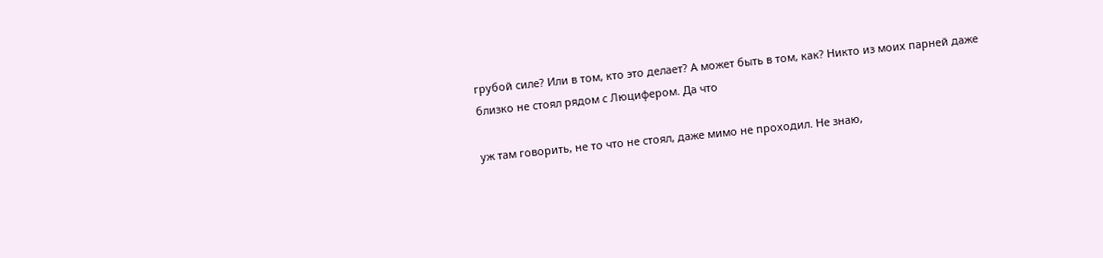грубой силе? Или в том, кто это делает? А может быть в том, как? Никто из моих парней даже близко не стоял рядом с Люцифером. Да что

уж там говорить, не то что не стоял, даже мимо не проходил. Не знаю,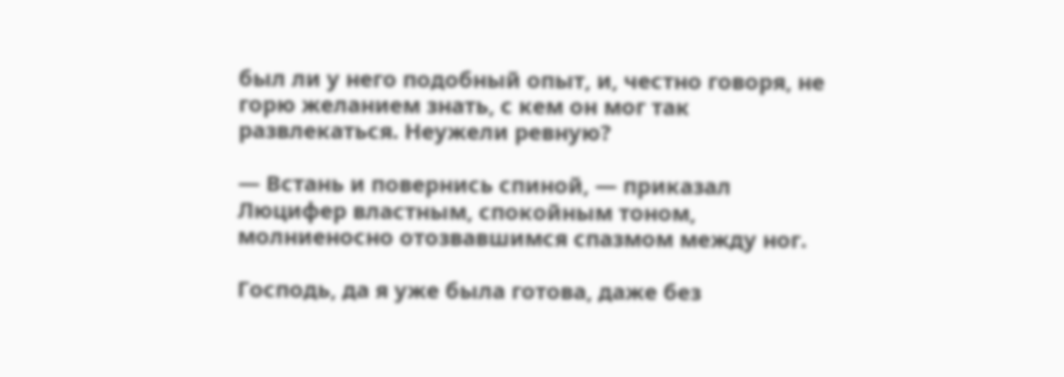был ли у него подобный опыт, и, честно говоря, не горю желанием знать, с кем он мог так развлекаться. Неужели ревную?

— Встань и повернись спиной, — приказал Люцифер властным, спокойным тоном, молниеносно отозвавшимся спазмом между ног.

Господь, да я уже была готова, даже без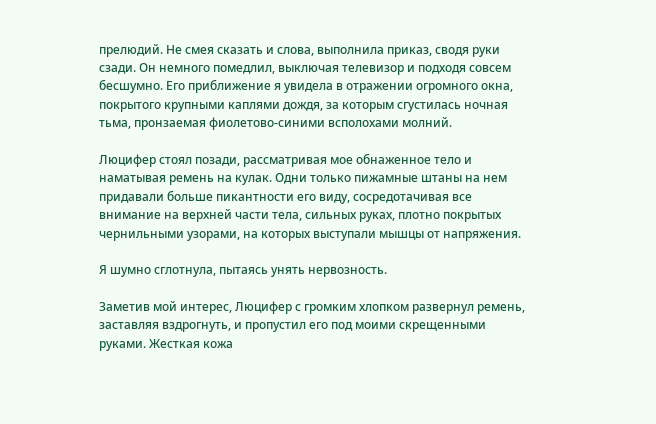прелюдий. Не смея сказать и слова, выполнила приказ, сводя руки сзади. Он немного помедлил, выключая телевизор и подходя совсем бесшумно. Его приближение я увидела в отражении огромного окна, покрытого крупными каплями дождя, за которым сгустилась ночная тьма, пронзаемая фиолетово-синими всполохами молний.

Люцифер стоял позади, рассматривая мое обнаженное тело и наматывая ремень на кулак. Одни только пижамные штаны на нем придавали больше пикантности его виду, сосредотачивая все внимание на верхней части тела, сильных руках, плотно покрытых чернильными узорами, на которых выступали мышцы от напряжения.

Я шумно сглотнула, пытаясь унять нервозность.

Заметив мой интерес, Люцифер с громким хлопком развернул ремень, заставляя вздрогнуть, и пропустил его под моими скрещенными руками. Жесткая кожа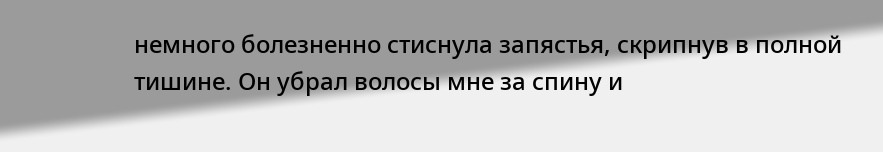немного болезненно стиснула запястья, скрипнув в полной тишине. Он убрал волосы мне за спину и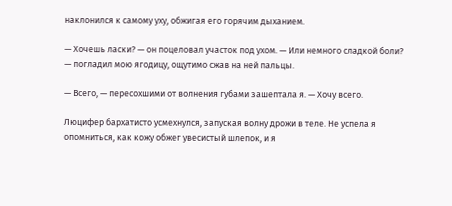наклонился к самому уху, обжигая его горячим дыханием.

— Хочешь ласки? — он поцеловал участок под ухом. — Или немного сладкой боли? — погладил мою ягодицу, ощутимо сжав на ней пальцы.

— Всего, — пересохшими от волнения губами зашептала я. — Хочу всего.

Люцифер бархатисто усмехнулся, запуская волну дрожи в теле. Не успела я опомниться, как кожу обжег увесистый шлепок, и я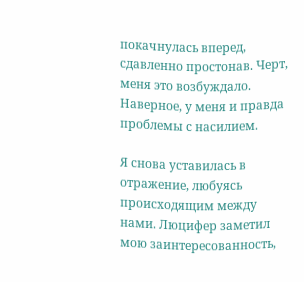покачнулась вперед, сдавленно простонав. Черт, меня это возбуждало. Наверное, у меня и правда проблемы с насилием.

Я снова уставилась в отражение, любуясь происходящим между нами. Люцифер заметил мою заинтересованность,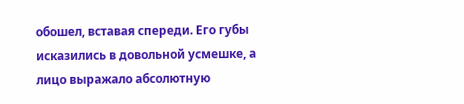обошел, вставая спереди. Его губы исказились в довольной усмешке, а лицо выражало абсолютную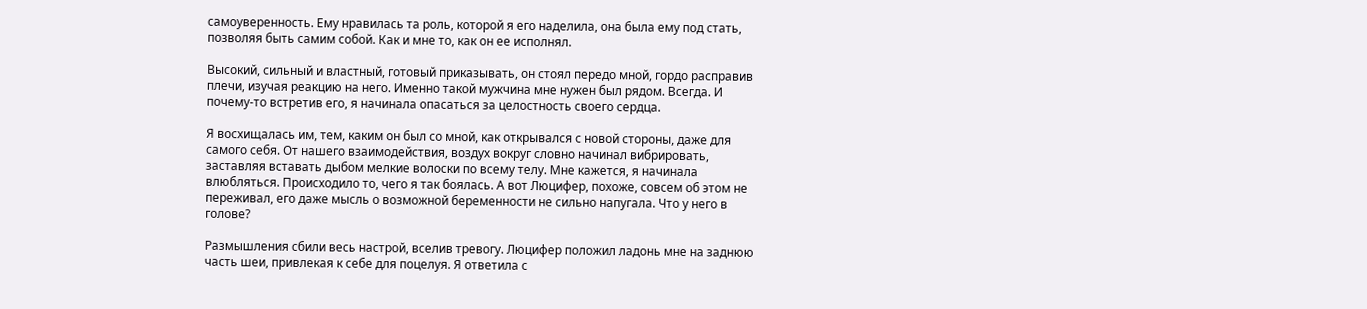самоуверенность. Ему нравилась та роль, которой я его наделила, она была ему под стать, позволяя быть самим собой. Как и мне то, как он ее исполнял.

Высокий, сильный и властный, готовый приказывать, он стоял передо мной, гордо расправив плечи, изучая реакцию на него. Именно такой мужчина мне нужен был рядом. Всегда. И почему-то встретив его, я начинала опасаться за целостность своего сердца.

Я восхищалась им, тем, каким он был со мной, как открывался с новой стороны, даже для самого себя. От нашего взаимодействия, воздух вокруг словно начинал вибрировать, заставляя вставать дыбом мелкие волоски по всему телу. Мне кажется, я начинала влюбляться. Происходило то, чего я так боялась. А вот Люцифер, похоже, совсем об этом не переживал, его даже мысль о возможной беременности не сильно напугала. Что у него в голове?

Размышления сбили весь настрой, вселив тревогу. Люцифер положил ладонь мне на заднюю часть шеи, привлекая к себе для поцелуя. Я ответила с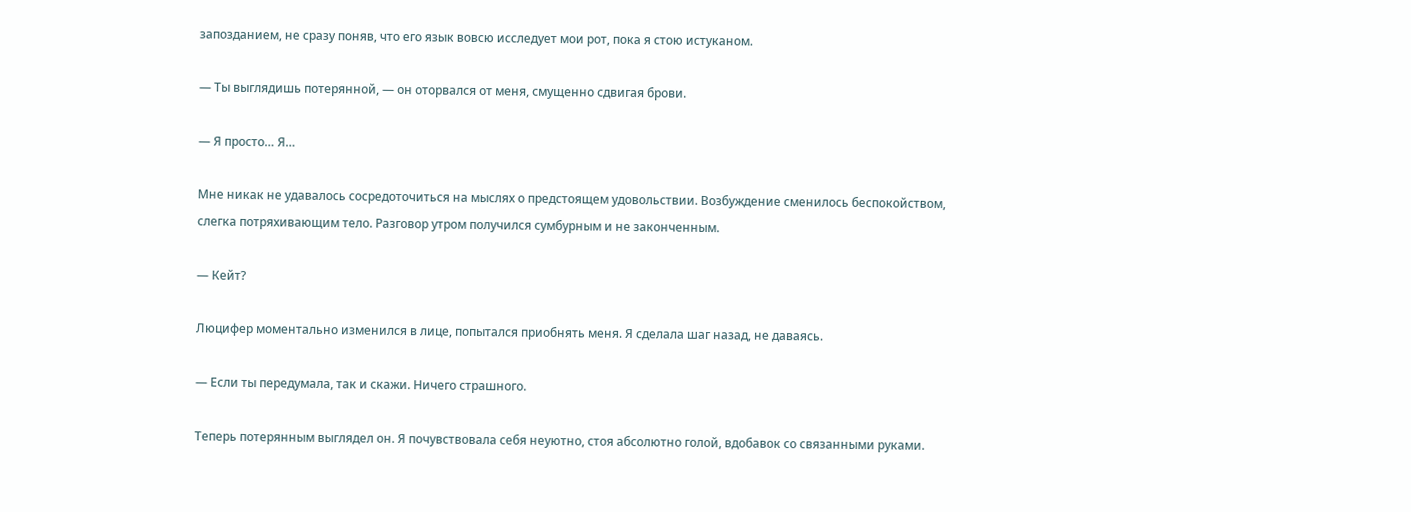запозданием, не сразу поняв, что его язык вовсю исследует мои рот, пока я стою истуканом.

— Ты выглядишь потерянной, — он оторвался от меня, смущенно сдвигая брови.

— Я просто… Я…

Мне никак не удавалось сосредоточиться на мыслях о предстоящем удовольствии. Возбуждение сменилось беспокойством, слегка потряхивающим тело. Разговор утром получился сумбурным и не законченным.

— Кейт?

Люцифер моментально изменился в лице, попытался приобнять меня. Я сделала шаг назад, не даваясь.

— Если ты передумала, так и скажи. Ничего страшного.

Теперь потерянным выглядел он. Я почувствовала себя неуютно, стоя абсолютно голой, вдобавок со связанными руками.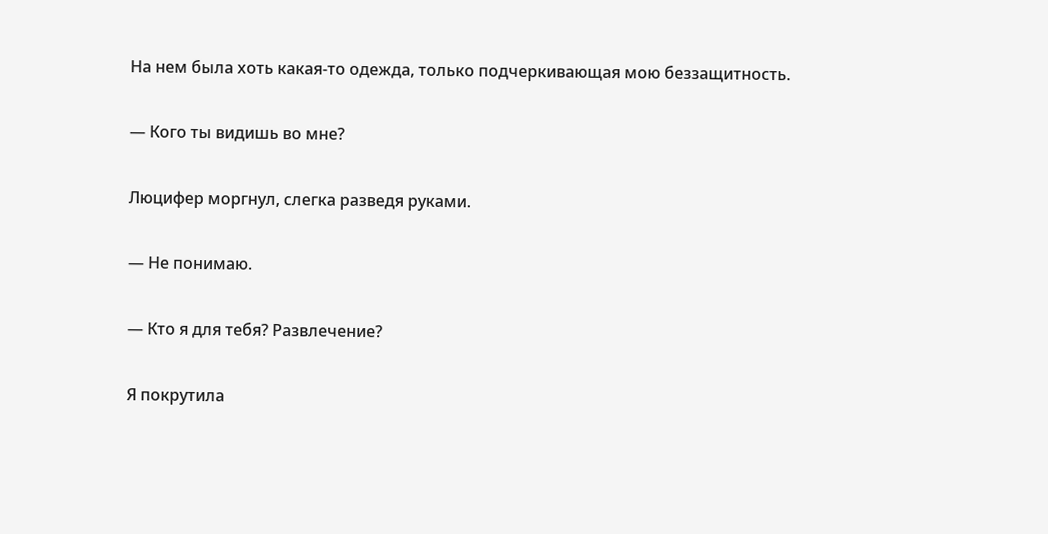На нем была хоть какая-то одежда, только подчеркивающая мою беззащитность.

— Кого ты видишь во мне?

Люцифер моргнул, слегка разведя руками.

— Не понимаю.

— Кто я для тебя? Развлечение?

Я покрутила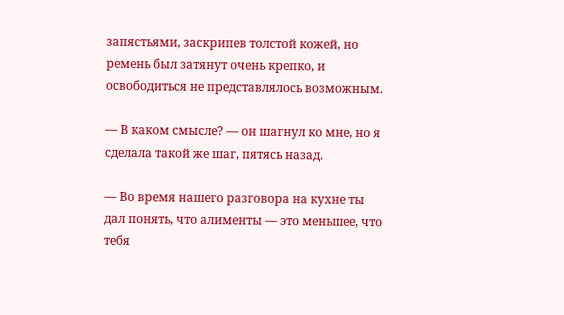запястьями, заскрипев толстой кожей, но ремень был затянут очень крепко, и освободиться не представлялось возможным.

— В каком смысле? — он шагнул ко мне, но я сделала такой же шаг, пятясь назад.

— Во время нашего разговора на кухне ты дал понять, что алименты — это меньшее, что тебя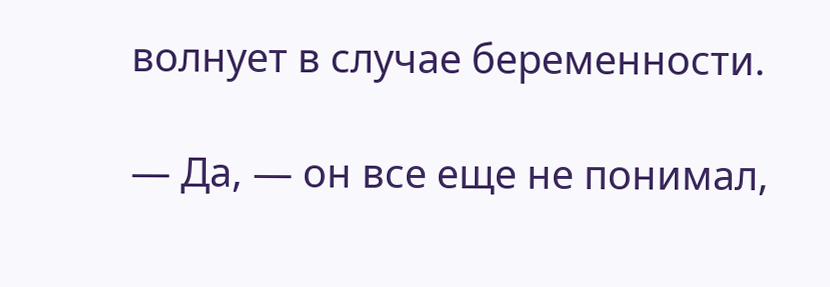волнует в случае беременности.

— Да, — он все еще не понимал,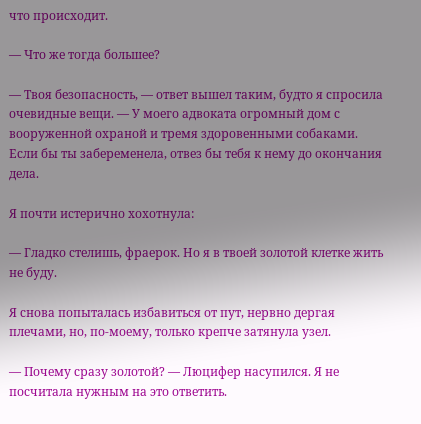что происходит.

— Что же тогда большее?

— Твоя безопасность, — ответ вышел таким, будто я спросила очевидные вещи. — У моего адвоката огромный дом с вооруженной охраной и тремя здоровенными собаками. Если бы ты забеременела, отвез бы тебя к нему до окончания дела.

Я почти истерично хохотнула:

— Гладко стелишь, фраерок. Но я в твоей золотой клетке жить не буду.

Я снова попыталась избавиться от пут, нервно дергая плечами, но, по-моему, только крепче затянула узел.

— Почему сразу золотой? — Люцифер насупился. Я не посчитала нужным на это ответить.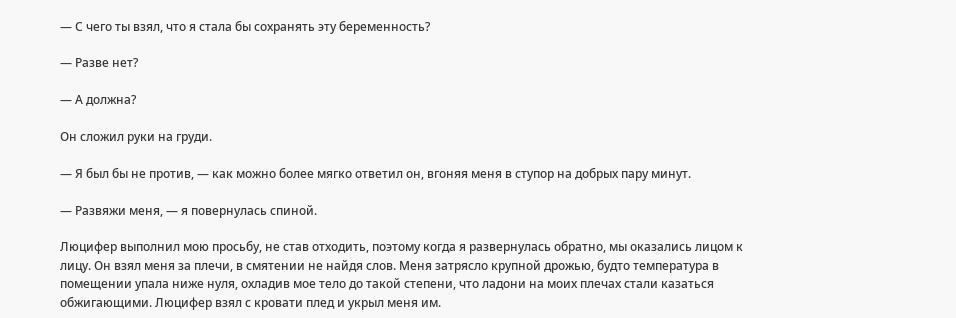— С чего ты взял, что я стала бы сохранять эту беременность?

— Разве нет?

— А должна?

Он сложил руки на груди.

— Я был бы не против, — как можно более мягко ответил он, вгоняя меня в ступор на добрых пару минут.

— Развяжи меня, — я повернулась спиной.

Люцифер выполнил мою просьбу, не став отходить, поэтому когда я развернулась обратно, мы оказались лицом к лицу. Он взял меня за плечи, в смятении не найдя слов. Меня затрясло крупной дрожью, будто температура в помещении упала ниже нуля, охладив мое тело до такой степени, что ладони на моих плечах стали казаться обжигающими. Люцифер взял с кровати плед и укрыл меня им.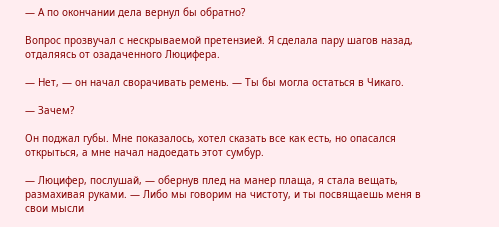— А по окончании дела вернул бы обратно?

Вопрос прозвучал с нескрываемой претензией. Я сделала пару шагов назад, отдаляясь от озадаченного Люцифера.

— Нет, — он начал сворачивать ремень. — Ты бы могла остаться в Чикаго.

— Зачем?

Он поджал губы. Мне показалось, хотел сказать все как есть, но опасался открыться, а мне начал надоедать этот сумбур.

— Люцифер, послушай, — обернув плед на манер плаща, я стала вещать, размахивая руками. — Либо мы говорим на чистоту, и ты посвящаешь меня в свои мысли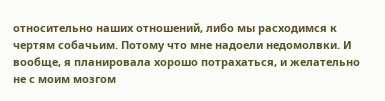относительно наших отношений, либо мы расходимся к чертям собачьим. Потому что мне надоели недомолвки. И вообще, я планировала хорошо потрахаться, и желательно не с моим мозгом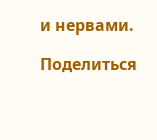и нервами.

Поделиться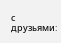с друзьями: